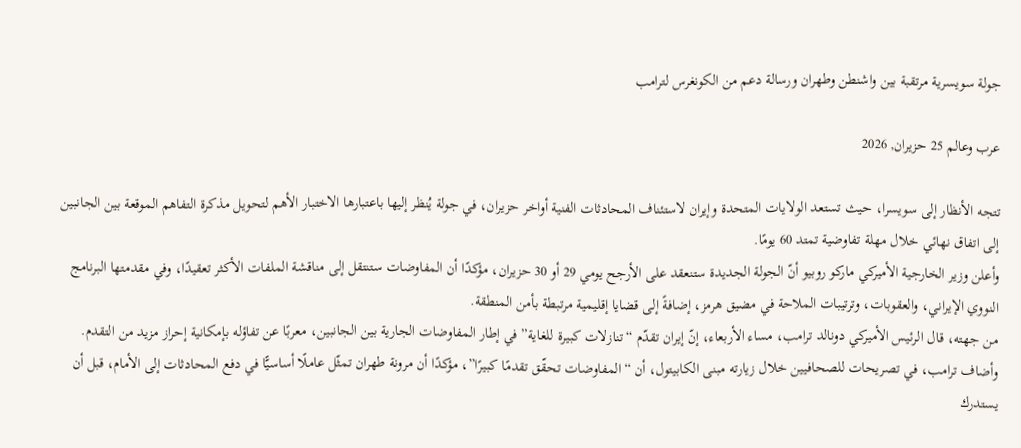جولة سويسرية مرتقبة بين واشنطن وطهران ورسالة دعم من الكونغرس لترامب

عرب وعالم 25 حزيران, 2026

تتجه الأنظار إلى سويسرا، حيث تستعد الولايات المتحدة وإيران لاستئناف المحادثات الفنية أواخر حزيران، في جولة يُنظر إليها باعتبارها الاختبار الأهم لتحويل مذكرة التفاهم الموقعة بين الجانبين إلى اتفاق نهائي خلال مهلة تفاوضية تمتد 60 يومًا.
وأعلن وزير الخارجية الأميركي ماركو روبيو أنّ الجولة الجديدة ستنعقد على الأرجح يومي 29 أو 30 حزيران، مؤكدًا أن المفاوضات ستنتقل إلى مناقشة الملفات الأكثر تعقيدًا، وفي مقدمتها البرنامج النووي الإيراني، والعقوبات، وترتيبات الملاحة في مضيق هرمز، إضافةً إلى قضايا إقليمية مرتبطة بأمن المنطقة.
من جهته، قال الرئيس الأميركي دونالد ترامب، مساء الأربعاء، إنّ إيران تقدّم “تنازلات كبيرة للغاية” في إطار المفاوضات الجارية بين الجانبين، معربًا عن تفاؤله بإمكانية إحراز مزيد من التقدم.
وأضاف ترامب، في تصريحات للصحافيين خلال زيارته مبنى الكابيتول، أن “المفاوضات تحقّق تقدمًا كبيرًا”، مؤكدًا أن مرونة طهران تمثّل عاملًا أساسيًّا في دفع المحادثات إلى الأمام، قبل أن يستدرك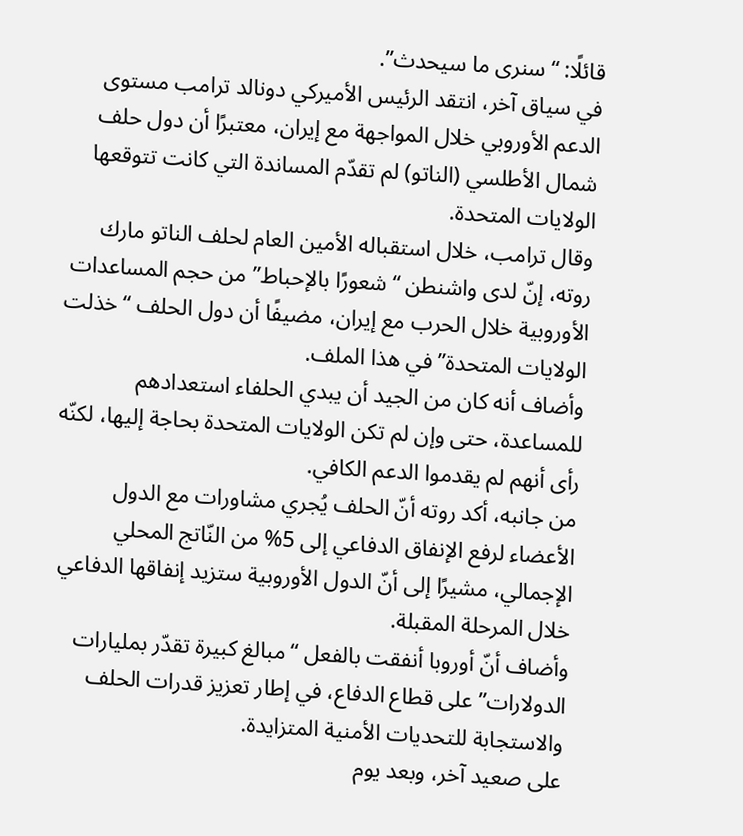قائلًا: “سنرى ما سيحدث”.
في سياق آخر، انتقد الرئيس الأميركي دونالد ترامب مستوى الدعم الأوروبي خلال المواجهة مع إيران، معتبرًا أن دول حلف شمال الأطلسي (الناتو) لم تقدّم المساندة التي كانت تتوقعها الولايات المتحدة.
وقال ترامب، خلال استقباله الأمين العام لحلف الناتو مارك روته، إنّ لدى واشنطن “شعورًا بالإحباط” من حجم المساعدات الأوروبية خلال الحرب مع إيران، مضيفًا أن دول الحلف “خذلت الولايات المتحدة” في هذا الملف.
وأضاف أنه كان من الجيد أن يبدي الحلفاء استعدادهم للمساعدة، حتى وإن لم تكن الولايات المتحدة بحاجة إليها، لكنّه رأى أنهم لم يقدموا الدعم الكافي.
من جانبه، أكد روته أنّ الحلف يُجري مشاورات مع الدول الأعضاء لرفع الإنفاق الدفاعي إلى 5% من النّاتج المحلي الإجمالي، مشيرًا إلى أنّ الدول الأوروبية ستزيد إنفاقها الدفاعي خلال المرحلة المقبلة.
وأضاف أنّ أوروبا أنفقت بالفعل “مبالغ كبيرة تقدّر بمليارات الدولارات” على قطاع الدفاع، في إطار تعزيز قدرات الحلف والاستجابة للتحديات الأمنية المتزايدة.
على صعيد آخر، وبعد يوم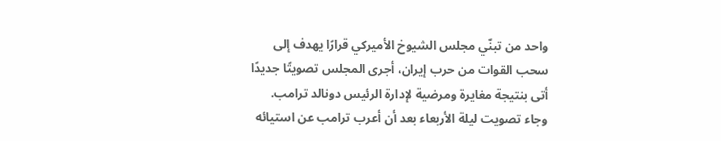واحد من تبنّي مجلس الشيوخ الأميركي قرارًا يهدف إلى سحب القوات من حرب إيران، أجرى المجلس تصويتًا جديدًا أتى بنتيجة مغايرة ومرضية لإدارة الرئيس دونالد ترامب.
وجاء تصويت ليلة الأربعاء بعد أن أعرب ترامب عن استيائه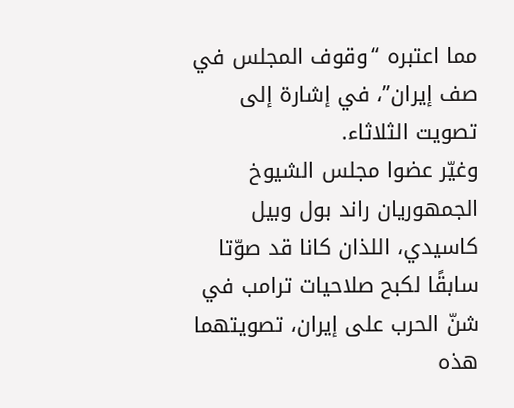مما اعتبره “وقوف المجلس في صف إيران”، في إشارة إلى تصويت الثلاثاء.
وغيّر عضوا مجلس الشيوخ الجمهوريان راند بول وبيل كاسيدي، اللذان كانا قد صوّتا سابقًا لكبح صلاحيات ترامب في شنّ الحرب على إيران، تصويتهما هذه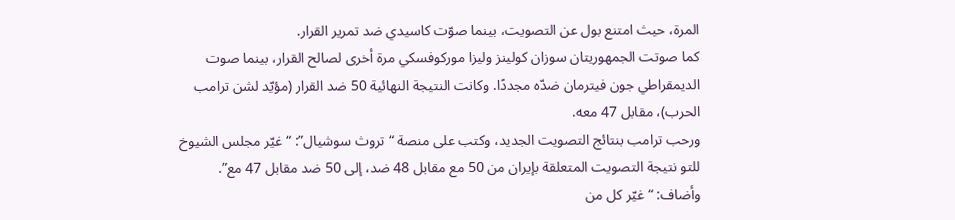المرة، حيث امتنع بول عن التصويت، بينما صوّت كاسيدي ضد تمرير القرار.
كما صوتت الجمهوريتان سوزان كولينز وليزا موركوفسكي مرة أخرى لصالح القرار، بينما صوت الديمقراطي جون فيترمان ضدّه مجددًا. وكانت النتيجة النهائية 50 ضد القرار (مؤيّد لشن ترامب الحرب)، مقابل 47 معه.
ورحب ترامب بنتائج التصويت الجديد، وكتب على منصة “تروث سوشيال”: “غيّر مجلس الشيوخ للتو نتيجة التصويت المتعلقة بإيران من 50 مع مقابل 48 ضد، إلى 50 ضد مقابل 47 مع”.
وأضاف: “غيّر كل من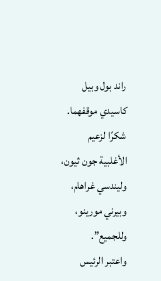راند بول وبيل كاسيدي موقفهما. شكرًا لزعيم الأغلبية جون ثيون، وليندسي غراهام، وبيرني مورينو، وللجميع”.
واعتبر الرئيس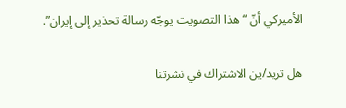الأميركي أنّ “هذا التصويت يوجّه رسالة تحذير إلى إيران”.

هل تريد/ين الاشتراك في نشرتنا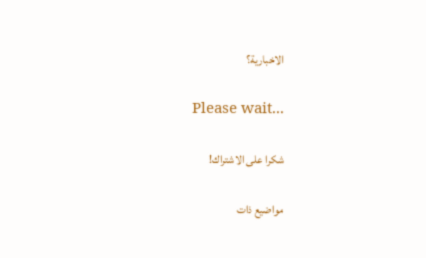الاخبارية؟

Please wait...

شكرا على الاشتراك!

مواضيع ذات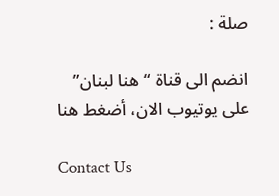صلة :

انضم الى قناة “هنا لبنان” على يوتيوب الان، أضغط هنا

Contact Us